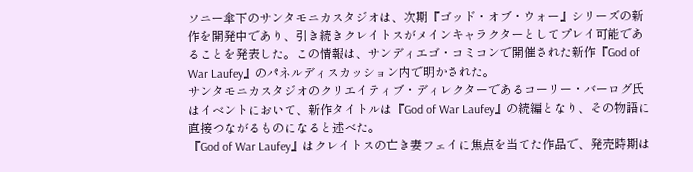ソニー傘下のサンタモニカスタジオは、次期『ゴッド・オブ・ウォー』シリーズの新作を開発中であり、引き続きクレイトスがメインキャラクターとしてプレイ可能であることを発表した。この情報は、サンディエゴ・コミコンで開催された新作『God of War Laufey』のパネルディスカッション内で明かされた。
サンタモニカスタジオのクリエイティブ・ディレクターであるコーリー・バーログ氏はイベントにおいて、新作タイトルは『God of War Laufey』の続編となり、その物語に直接つながるものになると述べた。
『God of War Laufey』はクレイトスの亡き妻フェイに焦点を当てた作品で、発売時期は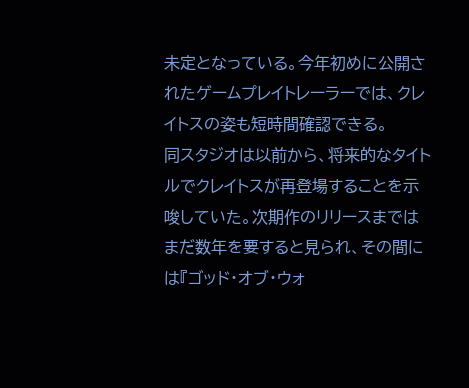未定となっている。今年初めに公開されたゲームプレイトレーラーでは、クレイトスの姿も短時間確認できる。
同スタジオは以前から、将来的なタイトルでクレイトスが再登場することを示唆していた。次期作のリリースまではまだ数年を要すると見られ、その間には『ゴッド・オブ・ウォ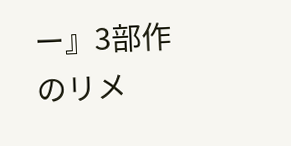ー』3部作のリメ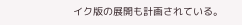イク版の展開も計画されている。